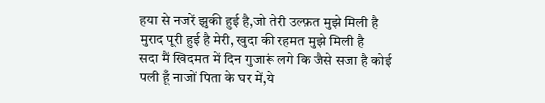हया से नजरें झुकी हुई है,जो तेरी उल्फ़त मुझे मिली है
मुराद पूरी हुई है मेरी, खुदा की रहमत मुझे मिली है
सदा मैं खिदमत में दिन गुजारूं लगे कि जैसे सजा है कोई
पली हूँ नाजों पिता के घर में,ये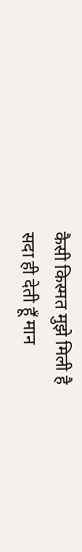कैसी किस्मत मुझे मिली है
सदा ही देती हूँ मान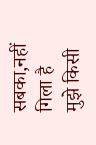सबका,नहीं गिला है मुझे किसी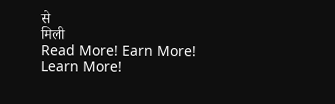से
मिली
Read More! Earn More! Learn More!